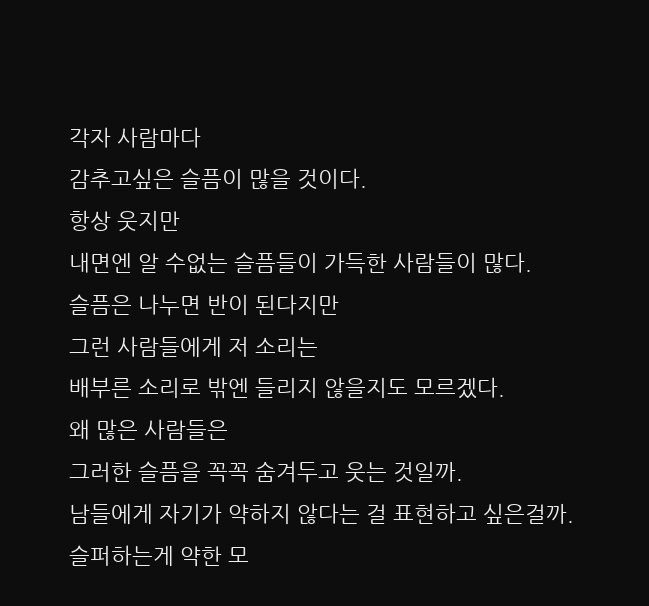각자 사람마다
감추고싶은 슬픔이 많을 것이다.
항상 웃지만
내면엔 알 수없는 슬픔들이 가득한 사람들이 많다.
슬픔은 나누면 반이 된다지만
그런 사람들에게 저 소리는
배부른 소리로 밖엔 들리지 않을지도 모르겠다.
왜 많은 사람들은
그러한 슬픔을 꼭꼭 숨겨두고 웃는 것일까.
남들에게 자기가 약하지 않다는 걸 표현하고 싶은걸까.
슬퍼하는게 약한 모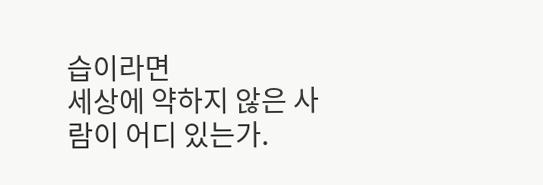습이라면
세상에 약하지 않은 사람이 어디 있는가.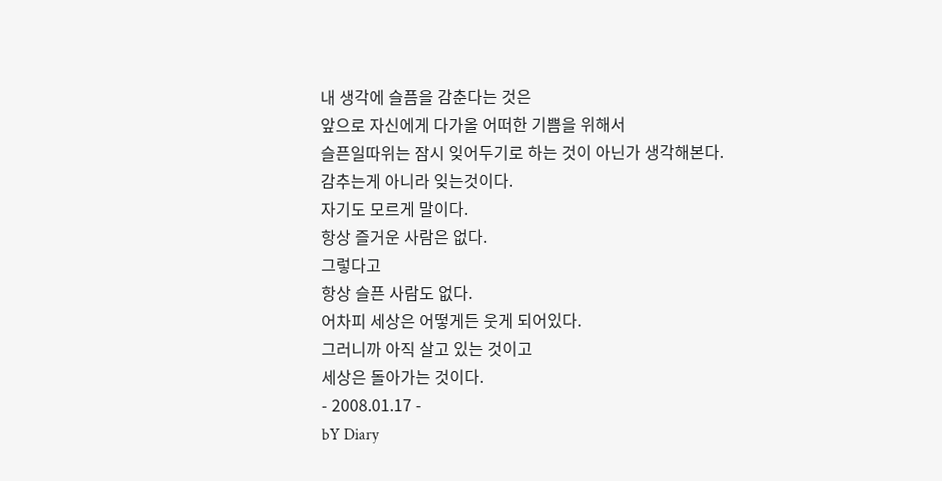내 생각에 슬픔을 감춘다는 것은
앞으로 자신에게 다가올 어떠한 기쁨을 위해서
슬픈일따위는 잠시 잊어두기로 하는 것이 아닌가 생각해본다.
감추는게 아니라 잊는것이다.
자기도 모르게 말이다.
항상 즐거운 사람은 없다.
그렇다고
항상 슬픈 사람도 없다.
어차피 세상은 어떻게든 웃게 되어있다.
그러니까 아직 살고 있는 것이고
세상은 돌아가는 것이다.
- 2008.01.17 -
bY Diary